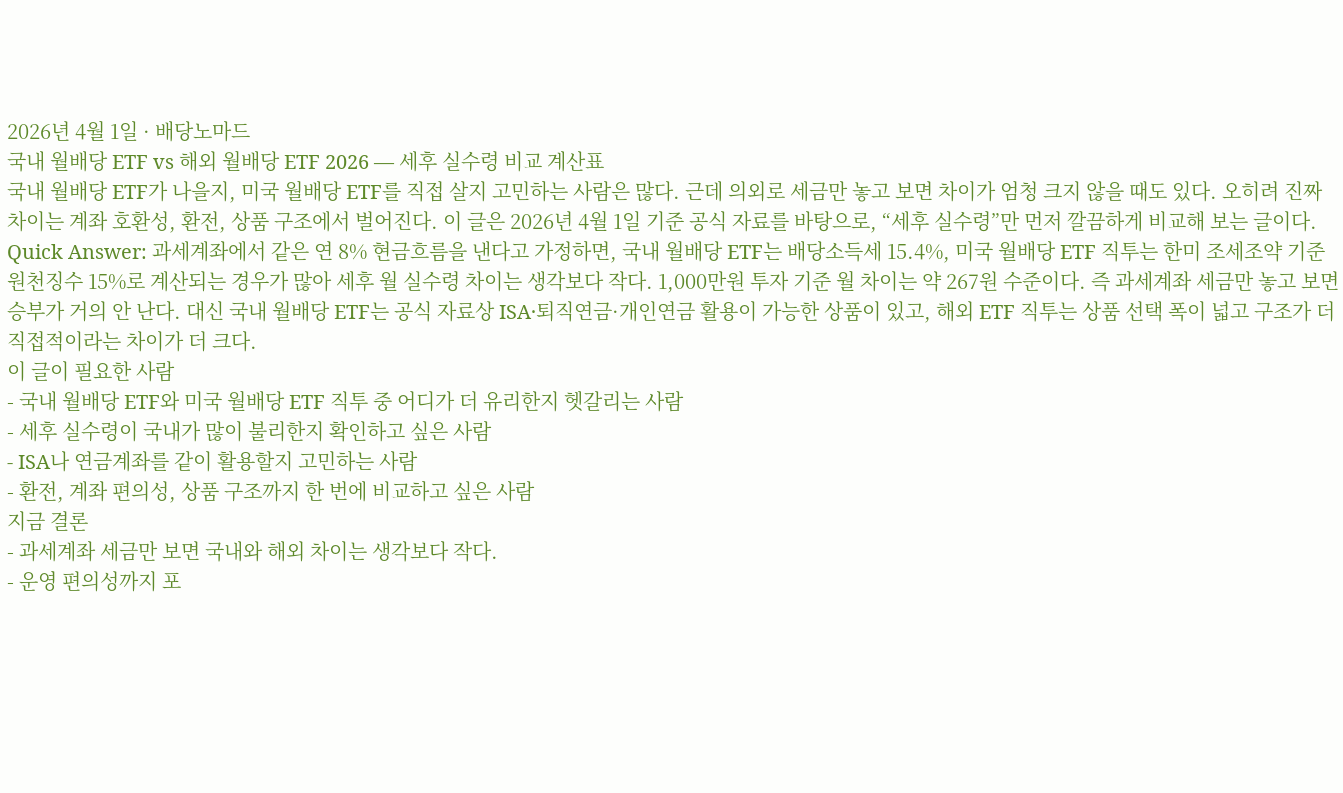2026년 4월 1일 · 배당노마드
국내 월배당 ETF vs 해외 월배당 ETF 2026 — 세후 실수령 비교 계산표
국내 월배당 ETF가 나을지, 미국 월배당 ETF를 직접 살지 고민하는 사람은 많다. 근데 의외로 세금만 놓고 보면 차이가 엄청 크지 않을 때도 있다. 오히려 진짜 차이는 계좌 호환성, 환전, 상품 구조에서 벌어진다. 이 글은 2026년 4월 1일 기준 공식 자료를 바탕으로, “세후 실수령”만 먼저 깔끔하게 비교해 보는 글이다.
Quick Answer: 과세계좌에서 같은 연 8% 현금흐름을 낸다고 가정하면, 국내 월배당 ETF는 배당소득세 15.4%, 미국 월배당 ETF 직투는 한미 조세조약 기준 원천징수 15%로 계산되는 경우가 많아 세후 월 실수령 차이는 생각보다 작다. 1,000만원 투자 기준 월 차이는 약 267원 수준이다. 즉 과세계좌 세금만 놓고 보면 승부가 거의 안 난다. 대신 국내 월배당 ETF는 공식 자료상 ISA·퇴직연금·개인연금 활용이 가능한 상품이 있고, 해외 ETF 직투는 상품 선택 폭이 넓고 구조가 더 직접적이라는 차이가 더 크다.
이 글이 필요한 사람
- 국내 월배당 ETF와 미국 월배당 ETF 직투 중 어디가 더 유리한지 헷갈리는 사람
- 세후 실수령이 국내가 많이 불리한지 확인하고 싶은 사람
- ISA나 연금계좌를 같이 활용할지 고민하는 사람
- 환전, 계좌 편의성, 상품 구조까지 한 번에 비교하고 싶은 사람
지금 결론
- 과세계좌 세금만 보면 국내와 해외 차이는 생각보다 작다.
- 운영 편의성까지 포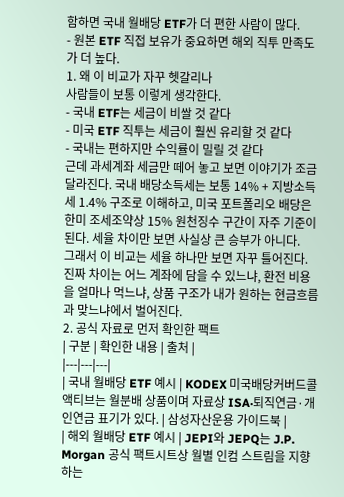함하면 국내 월배당 ETF가 더 편한 사람이 많다.
- 원본 ETF 직접 보유가 중요하면 해외 직투 만족도가 더 높다.
1. 왜 이 비교가 자꾸 헷갈리나
사람들이 보통 이렇게 생각한다.
- 국내 ETF는 세금이 비쌀 것 같다
- 미국 ETF 직투는 세금이 훨씬 유리할 것 같다
- 국내는 편하지만 수익률이 밀릴 것 같다
근데 과세계좌 세금만 떼어 놓고 보면 이야기가 조금 달라진다. 국내 배당소득세는 보통 14% + 지방소득세 1.4% 구조로 이해하고, 미국 포트폴리오 배당은 한미 조세조약상 15% 원천징수 구간이 자주 기준이 된다. 세율 차이만 보면 사실상 큰 승부가 아니다.
그래서 이 비교는 세율 하나만 보면 자꾸 틀어진다. 진짜 차이는 어느 계좌에 담을 수 있느냐, 환전 비용을 얼마나 먹느냐, 상품 구조가 내가 원하는 현금흐름과 맞느냐에서 벌어진다.
2. 공식 자료로 먼저 확인한 팩트
| 구분 | 확인한 내용 | 출처 |
|---|---|---|
| 국내 월배당 ETF 예시 | KODEX 미국배당커버드콜액티브는 월분배 상품이며 자료상 ISA·퇴직연금·개인연금 표기가 있다. | 삼성자산운용 가이드북 |
| 해외 월배당 ETF 예시 | JEPI와 JEPQ는 J.P. Morgan 공식 팩트시트상 월별 인컴 스트림을 지향하는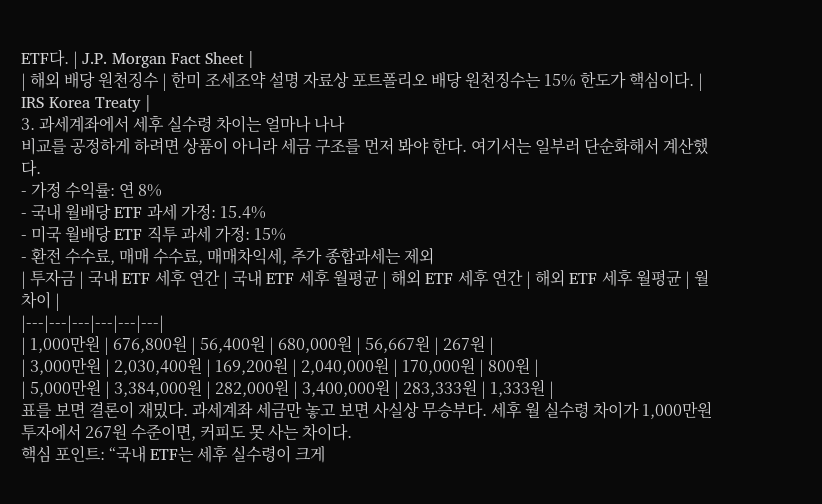ETF다. | J.P. Morgan Fact Sheet |
| 해외 배당 원천징수 | 한미 조세조약 설명 자료상 포트폴리오 배당 원천징수는 15% 한도가 핵심이다. | IRS Korea Treaty |
3. 과세계좌에서 세후 실수령 차이는 얼마나 나나
비교를 공정하게 하려면 상품이 아니라 세금 구조를 먼저 봐야 한다. 여기서는 일부러 단순화해서 계산했다.
- 가정 수익률: 연 8%
- 국내 월배당 ETF 과세 가정: 15.4%
- 미국 월배당 ETF 직투 과세 가정: 15%
- 환전 수수료, 매매 수수료, 매매차익세, 추가 종합과세는 제외
| 투자금 | 국내 ETF 세후 연간 | 국내 ETF 세후 월평균 | 해외 ETF 세후 연간 | 해외 ETF 세후 월평균 | 월 차이 |
|---|---|---|---|---|---|
| 1,000만원 | 676,800원 | 56,400원 | 680,000원 | 56,667원 | 267원 |
| 3,000만원 | 2,030,400원 | 169,200원 | 2,040,000원 | 170,000원 | 800원 |
| 5,000만원 | 3,384,000원 | 282,000원 | 3,400,000원 | 283,333원 | 1,333원 |
표를 보면 결론이 재밌다. 과세계좌 세금만 놓고 보면 사실상 무승부다. 세후 월 실수령 차이가 1,000만원 투자에서 267원 수준이면, 커피도 못 사는 차이다.
핵심 포인트: “국내 ETF는 세후 실수령이 크게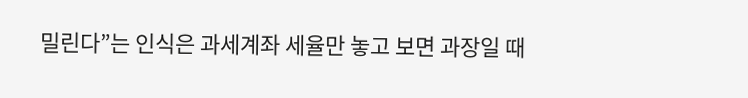밀린다”는 인식은 과세계좌 세율만 놓고 보면 과장일 때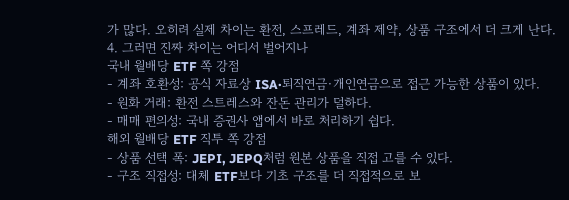가 많다. 오히려 실제 차이는 환전, 스프레드, 계좌 제약, 상품 구조에서 더 크게 난다.
4. 그러면 진짜 차이는 어디서 벌어지나
국내 월배당 ETF 쪽 강점
- 계좌 호환성: 공식 자료상 ISA·퇴직연금·개인연금으로 접근 가능한 상품이 있다.
- 원화 거래: 환전 스트레스와 잔돈 관리가 덜하다.
- 매매 편의성: 국내 증권사 앱에서 바로 처리하기 쉽다.
해외 월배당 ETF 직투 쪽 강점
- 상품 선택 폭: JEPI, JEPQ처럼 원본 상품을 직접 고를 수 있다.
- 구조 직접성: 대체 ETF보다 기초 구조를 더 직접적으로 보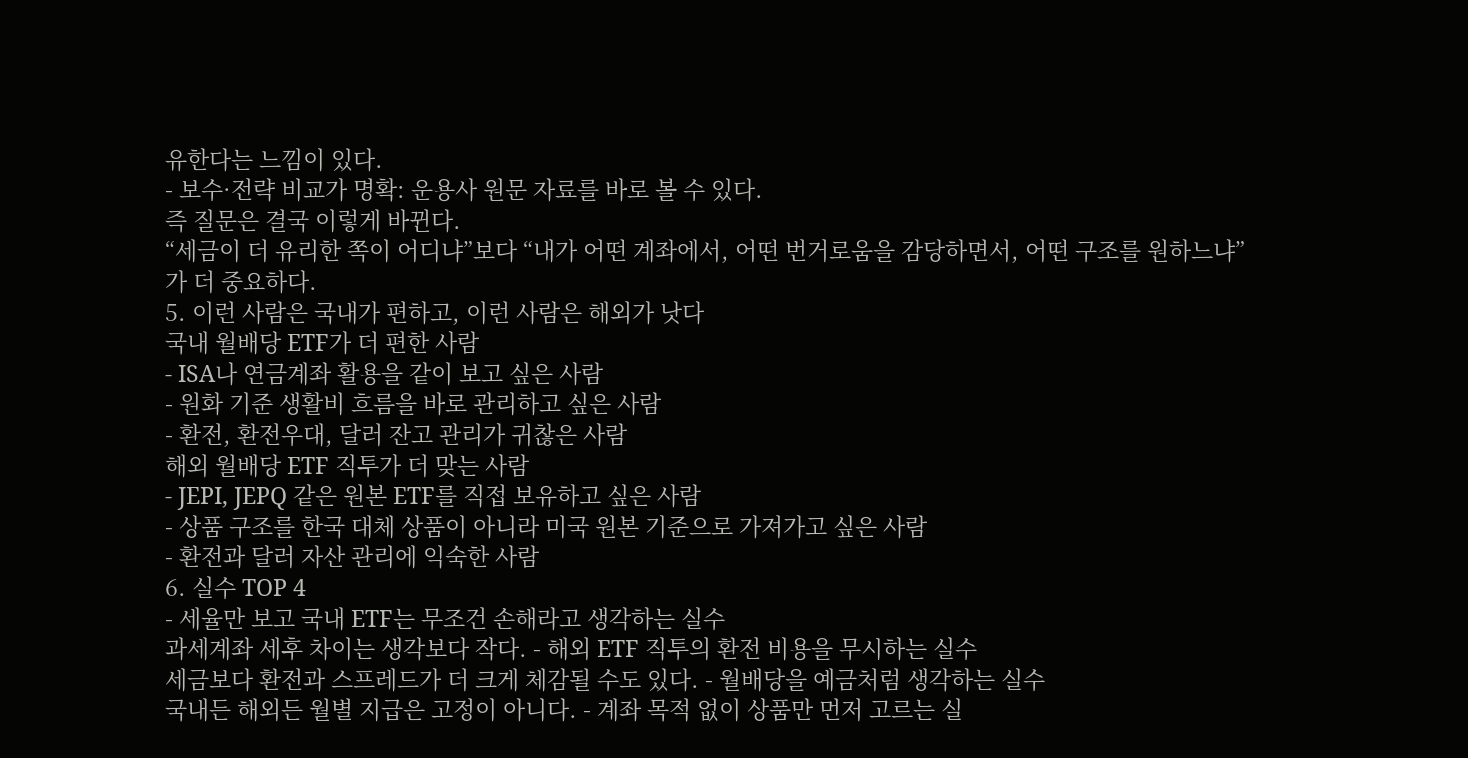유한다는 느낌이 있다.
- 보수·전략 비교가 명확: 운용사 원문 자료를 바로 볼 수 있다.
즉 질문은 결국 이렇게 바뀐다.
“세금이 더 유리한 쪽이 어디냐”보다 “내가 어떤 계좌에서, 어떤 번거로움을 감당하면서, 어떤 구조를 원하느냐”가 더 중요하다.
5. 이런 사람은 국내가 편하고, 이런 사람은 해외가 낫다
국내 월배당 ETF가 더 편한 사람
- ISA나 연금계좌 활용을 같이 보고 싶은 사람
- 원화 기준 생활비 흐름을 바로 관리하고 싶은 사람
- 환전, 환전우대, 달러 잔고 관리가 귀찮은 사람
해외 월배당 ETF 직투가 더 맞는 사람
- JEPI, JEPQ 같은 원본 ETF를 직접 보유하고 싶은 사람
- 상품 구조를 한국 대체 상품이 아니라 미국 원본 기준으로 가져가고 싶은 사람
- 환전과 달러 자산 관리에 익숙한 사람
6. 실수 TOP 4
- 세율만 보고 국내 ETF는 무조건 손해라고 생각하는 실수
과세계좌 세후 차이는 생각보다 작다. - 해외 ETF 직투의 환전 비용을 무시하는 실수
세금보다 환전과 스프레드가 더 크게 체감될 수도 있다. - 월배당을 예금처럼 생각하는 실수
국내든 해외든 월별 지급은 고정이 아니다. - 계좌 목적 없이 상품만 먼저 고르는 실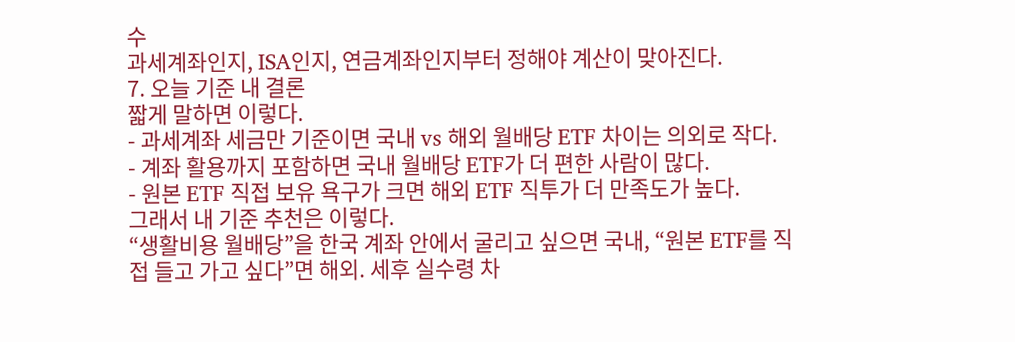수
과세계좌인지, ISA인지, 연금계좌인지부터 정해야 계산이 맞아진다.
7. 오늘 기준 내 결론
짧게 말하면 이렇다.
- 과세계좌 세금만 기준이면 국내 vs 해외 월배당 ETF 차이는 의외로 작다.
- 계좌 활용까지 포함하면 국내 월배당 ETF가 더 편한 사람이 많다.
- 원본 ETF 직접 보유 욕구가 크면 해외 ETF 직투가 더 만족도가 높다.
그래서 내 기준 추천은 이렇다.
“생활비용 월배당”을 한국 계좌 안에서 굴리고 싶으면 국내, “원본 ETF를 직접 들고 가고 싶다”면 해외. 세후 실수령 차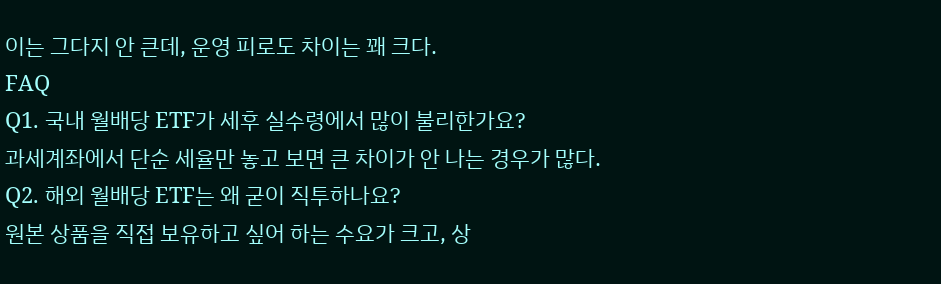이는 그다지 안 큰데, 운영 피로도 차이는 꽤 크다.
FAQ
Q1. 국내 월배당 ETF가 세후 실수령에서 많이 불리한가요?
과세계좌에서 단순 세율만 놓고 보면 큰 차이가 안 나는 경우가 많다.
Q2. 해외 월배당 ETF는 왜 굳이 직투하나요?
원본 상품을 직접 보유하고 싶어 하는 수요가 크고, 상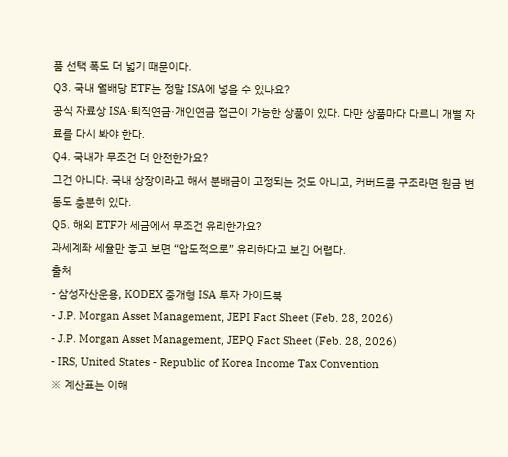품 선택 폭도 더 넓기 때문이다.
Q3. 국내 월배당 ETF는 정말 ISA에 넣을 수 있나요?
공식 자료상 ISA·퇴직연금·개인연금 접근이 가능한 상품이 있다. 다만 상품마다 다르니 개별 자료를 다시 봐야 한다.
Q4. 국내가 무조건 더 안전한가요?
그건 아니다. 국내 상장이라고 해서 분배금이 고정되는 것도 아니고, 커버드콜 구조라면 원금 변동도 충분히 있다.
Q5. 해외 ETF가 세금에서 무조건 유리한가요?
과세계좌 세율만 놓고 보면 “압도적으로” 유리하다고 보긴 어렵다.
출처
- 삼성자산운용, KODEX 중개형 ISA 투자 가이드북
- J.P. Morgan Asset Management, JEPI Fact Sheet (Feb. 28, 2026)
- J.P. Morgan Asset Management, JEPQ Fact Sheet (Feb. 28, 2026)
- IRS, United States - Republic of Korea Income Tax Convention
※ 계산표는 이해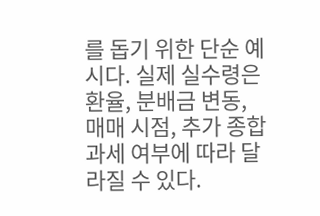를 돕기 위한 단순 예시다. 실제 실수령은 환율, 분배금 변동, 매매 시점, 추가 종합과세 여부에 따라 달라질 수 있다.